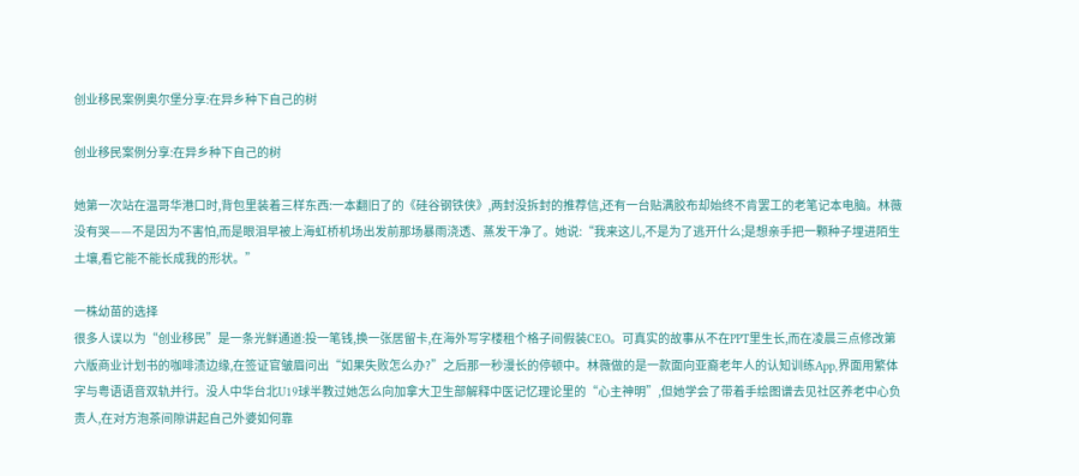创业移民案例奥尔堡分享:在异乡种下自己的树

创业移民案例分享:在异乡种下自己的树

她第一次站在温哥华港口时,背包里装着三样东西:一本翻旧了的《硅谷钢铁侠》,两封没拆封的推荐信,还有一台贴满胶布却始终不肯罢工的老笔记本电脑。林薇没有哭——不是因为不害怕,而是眼泪早被上海虹桥机场出发前那场暴雨浇透、蒸发干净了。她说:“我来这儿,不是为了逃开什么;是想亲手把一颗种子埋进陌生土壤,看它能不能长成我的形状。”

一株幼苗的选择
很多人误以为“创业移民”是一条光鲜通道:投一笔钱,换一张居留卡,在海外写字楼租个格子间假装CEO。可真实的故事从不在PPT里生长,而在凌晨三点修改第六版商业计划书的咖啡渍边缘,在签证官皱眉问出“如果失败怎么办?”之后那一秒漫长的停顿中。林薇做的是一款面向亚裔老年人的认知训练App,界面用繁体字与粤语语音双轨并行。没人中华台北U19球半教过她怎么向加拿大卫生部解释中医记忆理论里的“心主神明”,但她学会了带着手绘图谱去见社区养老中心负责人,在对方泡茶间隙讲起自己外婆如何靠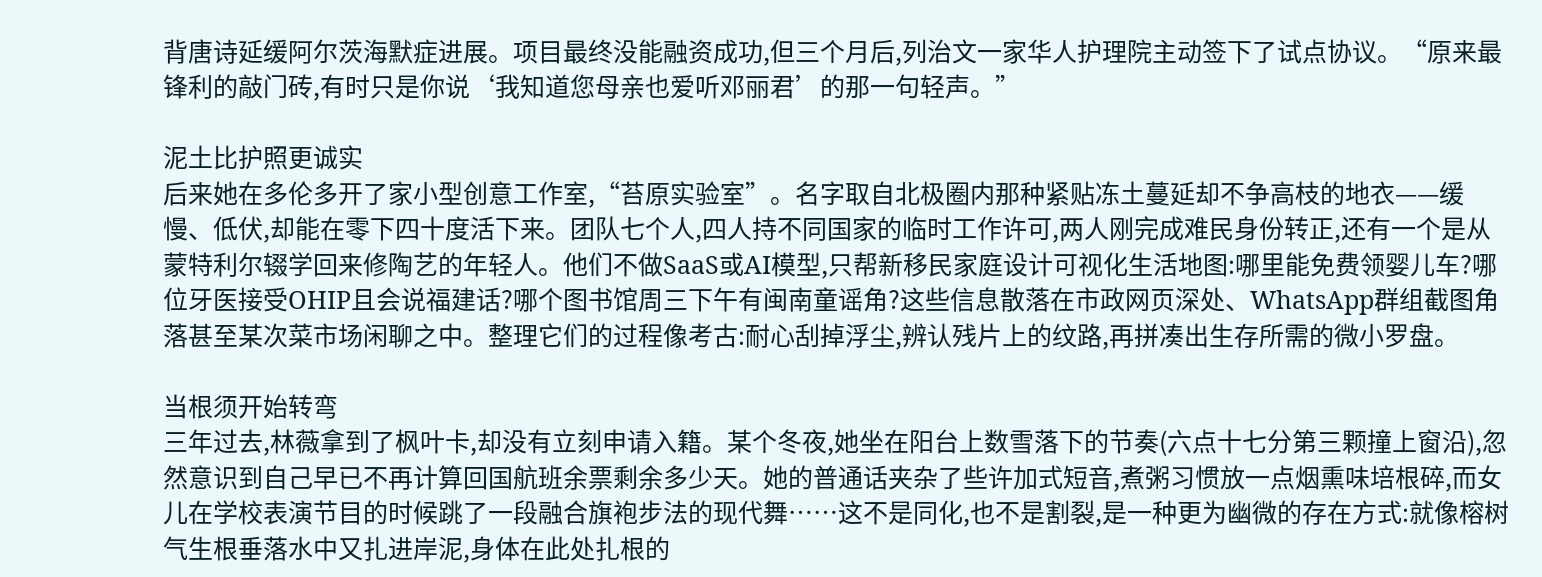背唐诗延缓阿尔茨海默症进展。项目最终没能融资成功,但三个月后,列治文一家华人护理院主动签下了试点协议。“原来最锋利的敲门砖,有时只是你说‘我知道您母亲也爱听邓丽君’的那一句轻声。”

泥土比护照更诚实
后来她在多伦多开了家小型创意工作室,“苔原实验室”。名字取自北极圈内那种紧贴冻土蔓延却不争高枝的地衣——缓慢、低伏,却能在零下四十度活下来。团队七个人,四人持不同国家的临时工作许可,两人刚完成难民身份转正,还有一个是从蒙特利尔辍学回来修陶艺的年轻人。他们不做SaaS或AI模型,只帮新移民家庭设计可视化生活地图:哪里能免费领婴儿车?哪位牙医接受OHIP且会说福建话?哪个图书馆周三下午有闽南童谣角?这些信息散落在市政网页深处、WhatsApp群组截图角落甚至某次菜市场闲聊之中。整理它们的过程像考古:耐心刮掉浮尘,辨认残片上的纹路,再拼凑出生存所需的微小罗盘。

当根须开始转弯
三年过去,林薇拿到了枫叶卡,却没有立刻申请入籍。某个冬夜,她坐在阳台上数雪落下的节奏(六点十七分第三颗撞上窗沿),忽然意识到自己早已不再计算回国航班余票剩余多少天。她的普通话夹杂了些许加式短音,煮粥习惯放一点烟熏味培根碎,而女儿在学校表演节目的时候跳了一段融合旗袍步法的现代舞……这不是同化,也不是割裂,是一种更为幽微的存在方式:就像榕树气生根垂落水中又扎进岸泥,身体在此处扎根的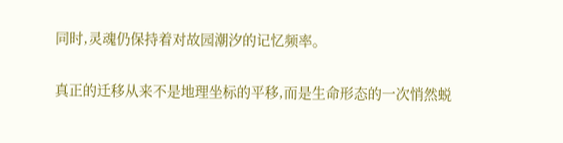同时,灵魂仍保持着对故园潮汐的记忆频率。

真正的迁移从来不是地理坐标的平移,而是生命形态的一次悄然蜕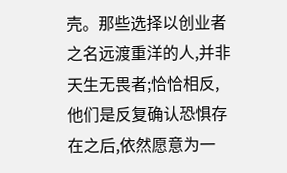壳。那些选择以创业者之名远渡重洋的人,并非天生无畏者;恰恰相反,他们是反复确认恐惧存在之后,依然愿意为一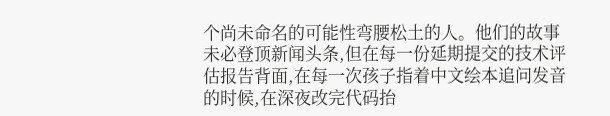个尚未命名的可能性弯腰松土的人。他们的故事未必登顶新闻头条,但在每一份延期提交的技术评估报告背面,在每一次孩子指着中文绘本追问发音的时候,在深夜改完代码抬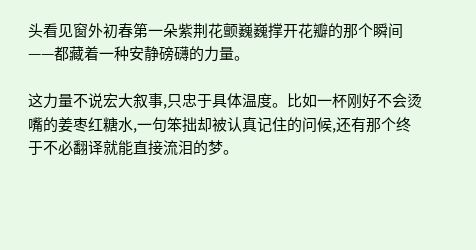头看见窗外初春第一朵紫荆花颤巍巍撑开花瓣的那个瞬间——都藏着一种安静磅礴的力量。

这力量不说宏大叙事,只忠于具体温度。比如一杯刚好不会烫嘴的姜枣红糖水,一句笨拙却被认真记住的问候,还有那个终于不必翻译就能直接流泪的梦。